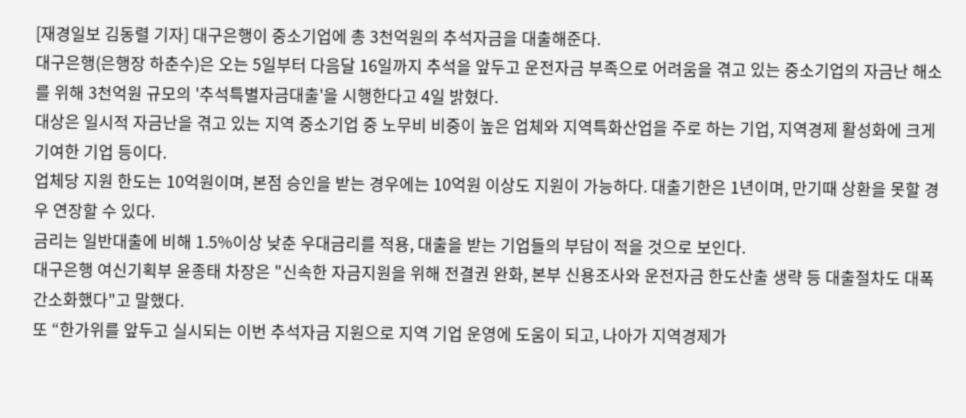[재경일보 김동렬 기자] 대구은행이 중소기업에 총 3천억원의 추석자금을 대출해준다.
대구은행(은행장 하춘수)은 오는 5일부터 다음달 16일까지 추석을 앞두고 운전자금 부족으로 어려움을 겪고 있는 중소기업의 자금난 해소를 위해 3천억원 규모의 '추석특별자금대출'을 시행한다고 4일 밝혔다.
대상은 일시적 자금난을 겪고 있는 지역 중소기업 중 노무비 비중이 높은 업체와 지역특화산업을 주로 하는 기업, 지역경제 활성화에 크게 기여한 기업 등이다.
업체당 지원 한도는 10억원이며, 본점 승인을 받는 경우에는 10억원 이상도 지원이 가능하다. 대출기한은 1년이며, 만기때 상환을 못할 경우 연장할 수 있다.
금리는 일반대출에 비해 1.5%이상 낮춘 우대금리를 적용, 대출을 받는 기업들의 부담이 적을 것으로 보인다.
대구은행 여신기획부 윤종태 차장은 "신속한 자금지원을 위해 전결권 완화, 본부 신용조사와 운전자금 한도산출 생략 등 대출절차도 대폭 간소화했다"고 말했다.
또 “한가위를 앞두고 실시되는 이번 추석자금 지원으로 지역 기업 운영에 도움이 되고, 나아가 지역경제가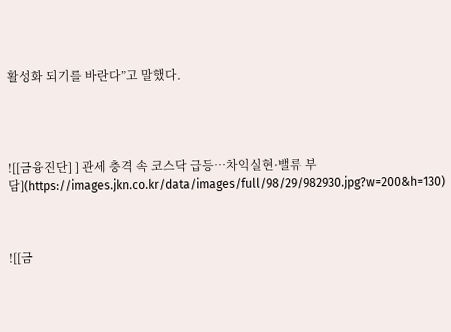활성화 되기를 바란다”고 말했다.




![[금융진단] ] 관세 충격 속 코스닥 급등…차익실현·밸류 부담](https://images.jkn.co.kr/data/images/full/98/29/982930.jpg?w=200&h=130)



![[금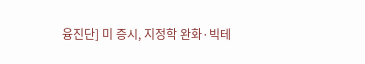융진단] 미 증시, 지정학 완화·빅테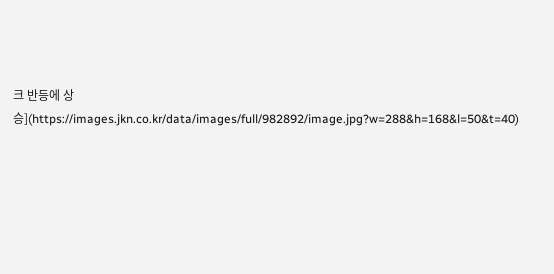크 반등에 상승](https://images.jkn.co.kr/data/images/full/982892/image.jpg?w=288&h=168&l=50&t=40)